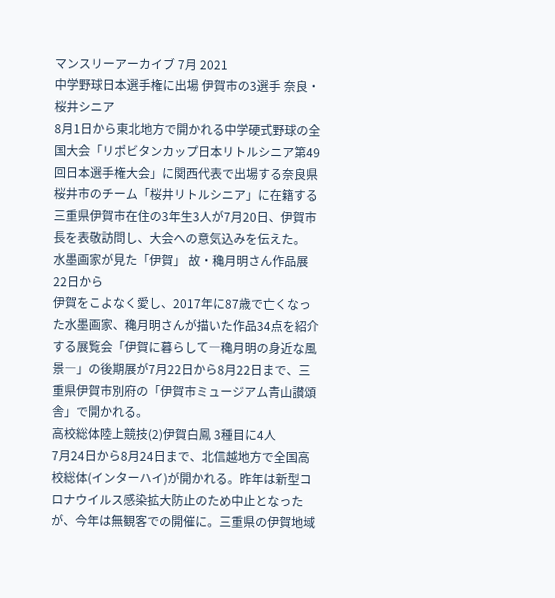マンスリーアーカイブ 7月 2021
中学野球日本選手権に出場 伊賀市の3選手 奈良・桜井シニア
8月1日から東北地方で開かれる中学硬式野球の全国大会「リポビタンカップ日本リトルシニア第49回日本選手権大会」に関西代表で出場する奈良県桜井市のチーム「桜井リトルシニア」に在籍する三重県伊賀市在住の3年生3人が7月20日、伊賀市長を表敬訪問し、大会への意気込みを伝えた。
水墨画家が見た「伊賀」 故・穐月明さん作品展 22日から
伊賀をこよなく愛し、2017年に87歳で亡くなった水墨画家、穐月明さんが描いた作品34点を紹介する展覧会「伊賀に暮らして―穐月明の身近な風景―」の後期展が7月22日から8月22日まで、三重県伊賀市別府の「伊賀市ミュージアム青山讃頌舎」で開かれる。
高校総体陸上競技(2)伊賀白鳳 3種目に4人
7月24日から8月24日まで、北信越地方で全国高校総体(インターハイ)が開かれる。昨年は新型コロナウイルス感染拡大防止のため中止となったが、今年は無観客での開催に。三重県の伊賀地域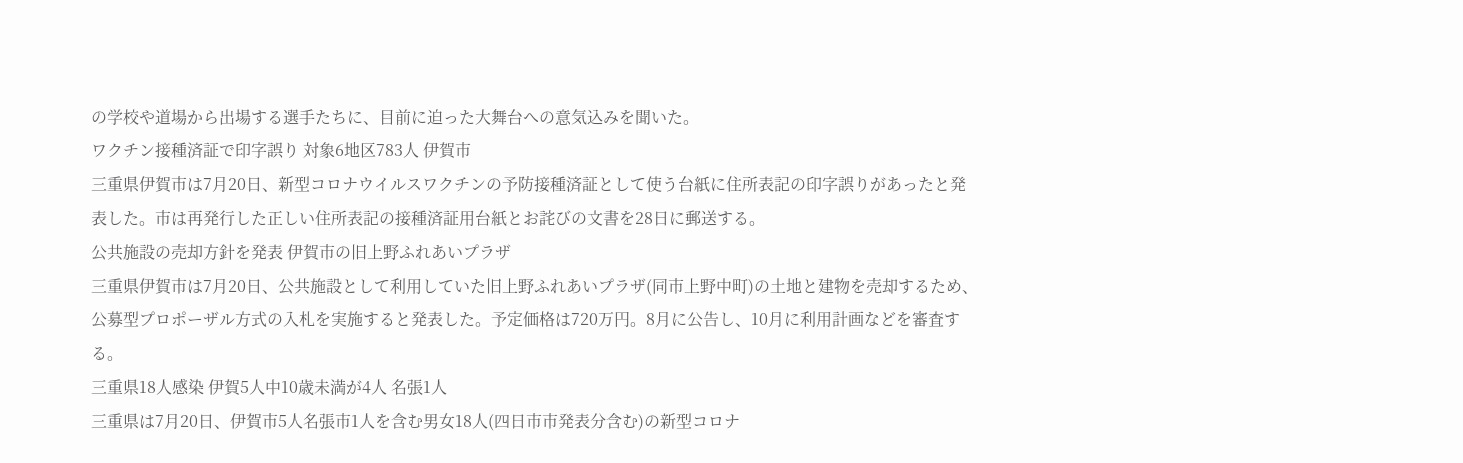の学校や道場から出場する選手たちに、目前に迫った大舞台への意気込みを聞いた。
ワクチン接種済証で印字誤り 対象6地区783人 伊賀市
三重県伊賀市は7月20日、新型コロナウイルスワクチンの予防接種済証として使う台紙に住所表記の印字誤りがあったと発表した。市は再発行した正しい住所表記の接種済証用台紙とお詫びの文書を28日に郵送する。
公共施設の売却方針を発表 伊賀市の旧上野ふれあいプラザ
三重県伊賀市は7月20日、公共施設として利用していた旧上野ふれあいプラザ(同市上野中町)の土地と建物を売却するため、公募型プロポーザル方式の入札を実施すると発表した。予定価格は720万円。8月に公告し、10月に利用計画などを審査する。
三重県18人感染 伊賀5人中10歳未満が4人 名張1人
三重県は7月20日、伊賀市5人名張市1人を含む男女18人(四日市市発表分含む)の新型コロナ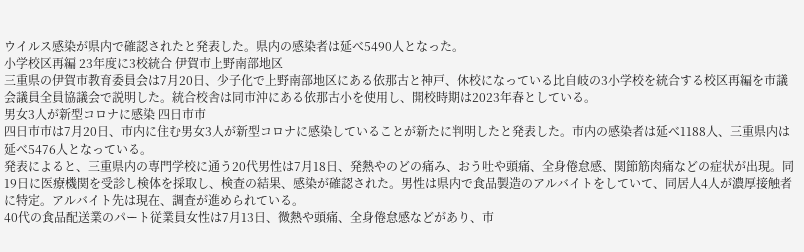ウイルス感染が県内で確認されたと発表した。県内の感染者は延べ5490人となった。
小学校区再編 23年度に3校統合 伊賀市上野南部地区
三重県の伊賀市教育委員会は7月20日、少子化で上野南部地区にある依那古と神戸、休校になっている比自岐の3小学校を統合する校区再編を市議会議員全員協議会で説明した。統合校舎は同市沖にある依那古小を使用し、開校時期は2023年春としている。
男女3人が新型コロナに感染 四日市市
四日市市は7月20日、市内に住む男女3人が新型コロナに感染していることが新たに判明したと発表した。市内の感染者は延べ1188人、三重県内は延べ5476人となっている。
発表によると、三重県内の専門学校に通う20代男性は7月18日、発熱やのどの痛み、おう吐や頭痛、全身倦怠感、関節筋肉痛などの症状が出現。同19日に医療機関を受診し検体を採取し、検査の結果、感染が確認された。男性は県内で食品製造のアルバイトをしていて、同居人4人が濃厚接触者に特定。アルバイト先は現在、調査が進められている。
40代の食品配送業のパート従業員女性は7月13日、微熱や頭痛、全身倦怠感などがあり、市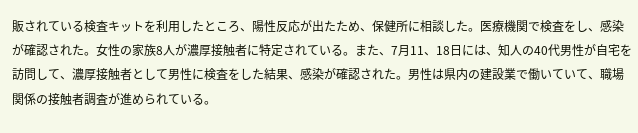販されている検査キットを利用したところ、陽性反応が出たため、保健所に相談した。医療機関で検査をし、感染が確認された。女性の家族8人が濃厚接触者に特定されている。また、7月11、18日には、知人の40代男性が自宅を訪問して、濃厚接触者として男性に検査をした結果、感染が確認された。男性は県内の建設業で働いていて、職場関係の接触者調査が進められている。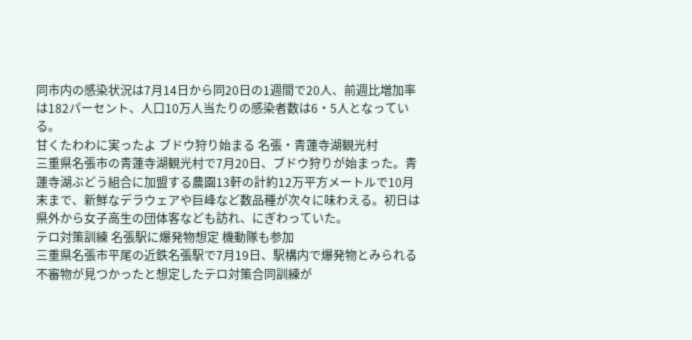同市内の感染状況は7月14日から同20日の1週間で20人、前週比増加率は182パーセント、人口10万人当たりの感染者数は6・5人となっている。
甘くたわわに実ったよ ブドウ狩り始まる 名張・青蓮寺湖観光村
三重県名張市の青蓮寺湖観光村で7月20日、ブドウ狩りが始まった。青蓮寺湖ぶどう組合に加盟する農園13軒の計約12万平方メートルで10月末まで、新鮮なデラウェアや巨峰など数品種が次々に味わえる。初日は県外から女子高生の団体客なども訪れ、にぎわっていた。
テロ対策訓練 名張駅に爆発物想定 機動隊も参加
三重県名張市平尾の近鉄名張駅で7月19日、駅構内で爆発物とみられる不審物が見つかったと想定したテロ対策合同訓練が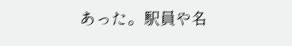あった。駅員や名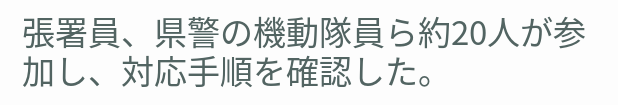張署員、県警の機動隊員ら約20人が参加し、対応手順を確認した。